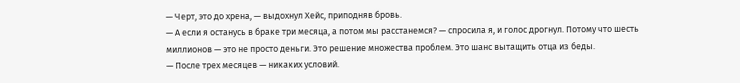— Черт, это до хрена, — выдохнул Хейс, приподняв бровь.
— А если я останусь в браке три месяца, а потом мы расстанемся? — спросила я, и голос дрогнул. Потому что шесть миллионов — это не просто деньги. Это решение множества проблем. Это шанс вытащить отца из беды.
— После трех месяцев — никаких условий.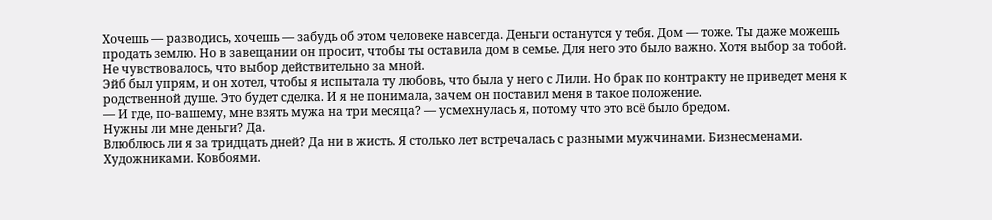Хочешь — разводись, хочешь — забудь об этом человеке навсегда. Деньги останутся у тебя. Дом — тоже. Ты даже можешь продать землю. Но в завещании он просит, чтобы ты оставила дом в семье. Для него это было важно. Хотя выбор за тобой.
Не чувствовалось, что выбор действительно за мной.
Эйб был упрям, и он хотел, чтобы я испытала ту любовь, что была у него с Лили. Но брак по контракту не приведет меня к родственной душе. Это будет сделка. И я не понимала, зачем он поставил меня в такое положение.
— И где, по-вашему, мне взять мужа на три месяца? — усмехнулась я, потому что это всё было бредом.
Нужны ли мне деньги? Да.
Влюблюсь ли я за тридцать дней? Да ни в жисть. Я столько лет встречалась с разными мужчинами. Бизнесменами. Художниками. Ковбоями.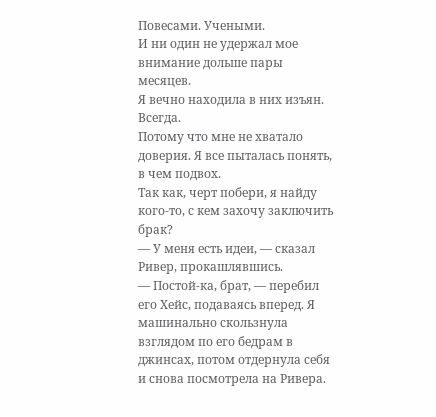Повесами. Учеными.
И ни один не удержал мое внимание дольше пары месяцев.
Я вечно находила в них изъян. Всегда.
Потому что мне не хватало доверия. Я все пыталась понять, в чем подвох.
Так как, черт побери, я найду кого-то, с кем захочу заключить брак?
— У меня есть идеи, — сказал Ривер, прокашлявшись.
— Постой-ка, брат, — перебил его Хейс, подаваясь вперед. Я машинально скользнула взглядом по его бедрам в джинсах, потом отдернула себя и снова посмотрела на Ривера.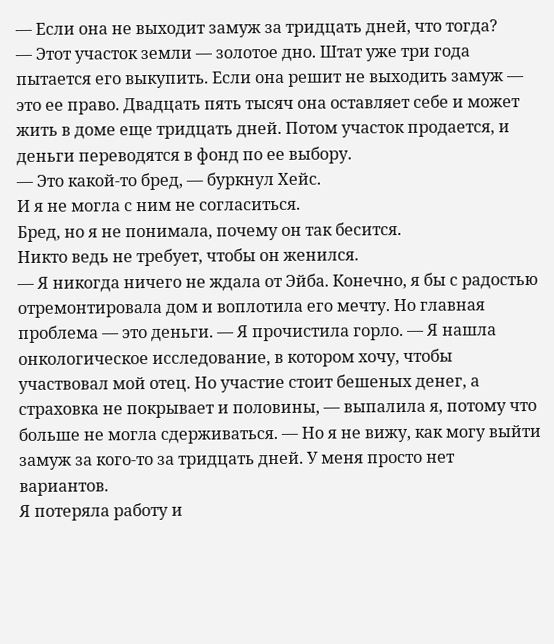— Если она не выходит замуж за тридцать дней, что тогда?
— Этот участок земли — золотое дно. Штат уже три года пытается его выкупить. Если она решит не выходить замуж — это ее право. Двадцать пять тысяч она оставляет себе и может жить в доме еще тридцать дней. Потом участок продается, и деньги переводятся в фонд по ее выбору.
— Это какой-то бред, — буркнул Хейс.
И я не могла с ним не согласиться.
Бред, но я не понимала, почему он так бесится.
Никто ведь не требует, чтобы он женился.
— Я никогда ничего не ждала от Эйба. Конечно, я бы с радостью отремонтировала дом и воплотила его мечту. Но главная проблема — это деньги. — Я прочистила горло. — Я нашла онкологическое исследование, в котором хочу, чтобы участвовал мой отец. Но участие стоит бешеных денег, а страховка не покрывает и половины, — выпалила я, потому что больше не могла сдерживаться. — Но я не вижу, как могу выйти замуж за кого-то за тридцать дней. У меня просто нет вариантов.
Я потеряла работу и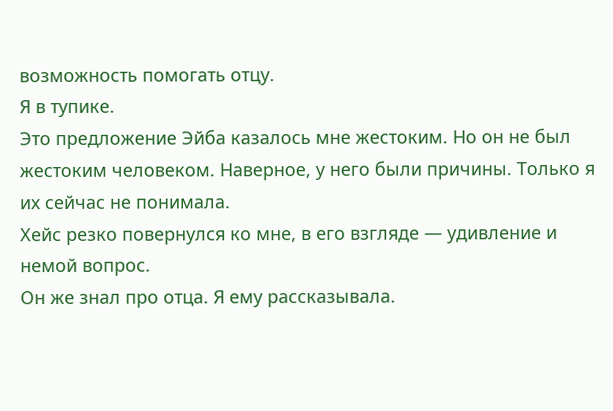возможность помогать отцу.
Я в тупике.
Это предложение Эйба казалось мне жестоким. Но он не был жестоким человеком. Наверное, у него были причины. Только я их сейчас не понимала.
Хейс резко повернулся ко мне, в его взгляде — удивление и немой вопрос.
Он же знал про отца. Я ему рассказывала.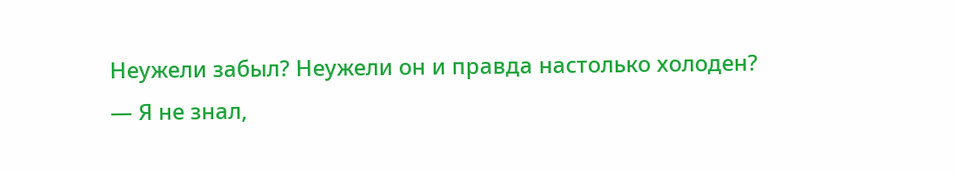Неужели забыл? Неужели он и правда настолько холоден?
— Я не знал,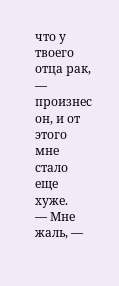что у твоего отца рак, — произнес он, и от этого мне стало еще хуже.
— Мне жаль, —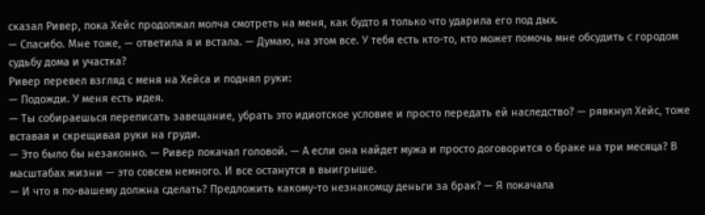сказал Ривер, пока Хейс продолжал молча смотреть на меня, как будто я только что ударила его под дых.
— Спасибо. Мне тоже, — ответила я и встала. — Думаю, на этом все. У тебя есть кто-то, кто может помочь мне обсудить с городом судьбу дома и участка?
Ривер перевел взгляд с меня на Хейса и поднял руки:
— Подожди. У меня есть идея.
— Ты собираешься переписать завещание, убрать это идиотское условие и просто передать ей наследство? — рявкнул Хейс, тоже вставая и скрещивая руки на груди.
— Это было бы незаконно. — Ривер покачал головой. — А если она найдет мужа и просто договорится о браке на три месяца? В масштабах жизни — это совсем немного. И все останутся в выигрыше.
— И что я по-вашему должна сделать? Предложить какому-то незнакомцу деньги за брак? — Я покачала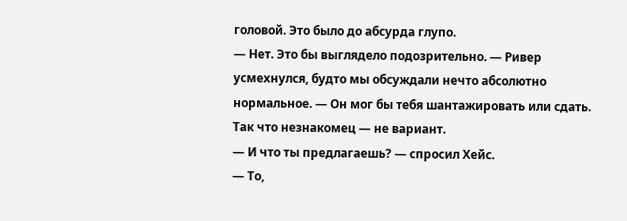головой. Это было до абсурда глупо.
— Нет. Это бы выглядело подозрительно. — Ривер усмехнулся, будто мы обсуждали нечто абсолютно нормальное. — Он мог бы тебя шантажировать или сдать. Так что незнакомец — не вариант.
— И что ты предлагаешь? — спросил Хейс.
— То,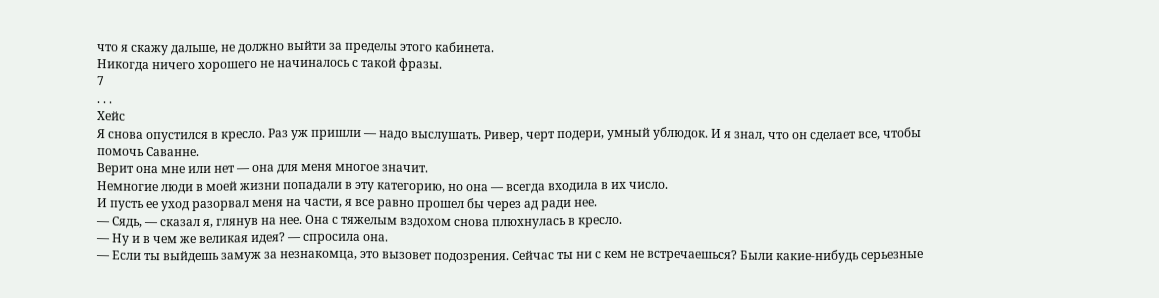что я скажу дальше, не должно выйти за пределы этого кабинета.
Никогда ничего хорошего не начиналось с такой фразы.
7
. . .
Хейс
Я снова опустился в кресло. Раз уж пришли — надо выслушать. Ривер, черт подери, умный ублюдок. И я знал, что он сделает все, чтобы помочь Саванне.
Верит она мне или нет — она для меня многое значит.
Немногие люди в моей жизни попадали в эту категорию, но она — всегда входила в их число.
И пусть ее уход разорвал меня на части, я все равно прошел бы через ад ради нее.
— Сядь, — сказал я, глянув на нее. Она с тяжелым вздохом снова плюхнулась в кресло.
— Ну и в чем же великая идея? — спросила она.
— Если ты выйдешь замуж за незнакомца, это вызовет подозрения. Сейчас ты ни с кем не встречаешься? Были какие-нибудь серьезные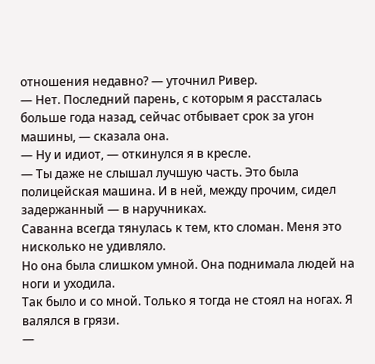отношения недавно? — уточнил Ривер.
— Нет. Последний парень, с которым я рассталась больше года назад, сейчас отбывает срок за угон машины, — сказала она.
— Ну и идиот, — откинулся я в кресле.
— Ты даже не слышал лучшую часть. Это была полицейская машина. И в ней, между прочим, сидел задержанный — в наручниках.
Саванна всегда тянулась к тем, кто сломан. Меня это нисколько не удивляло.
Но она была слишком умной. Она поднимала людей на ноги и уходила.
Так было и со мной. Только я тогда не стоял на ногах. Я валялся в грязи.
—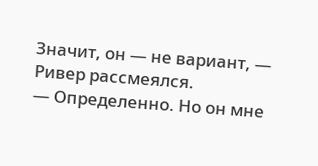Значит, он — не вариант, — Ривер рассмеялся.
— Определенно. Но он мне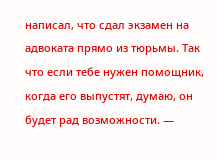написал, что сдал экзамен на адвоката прямо из тюрьмы. Так что если тебе нужен помощник, когда его выпустят, думаю, он будет рад возможности. —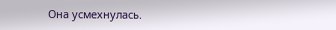Она усмехнулась.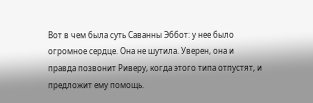Вот в чем была суть Саванны Эббот: у нее было огромное сердце. Она не шутила. Уверен, она и правда позвонит Риверу, когда этого типа отпустят, и предложит ему помощь.